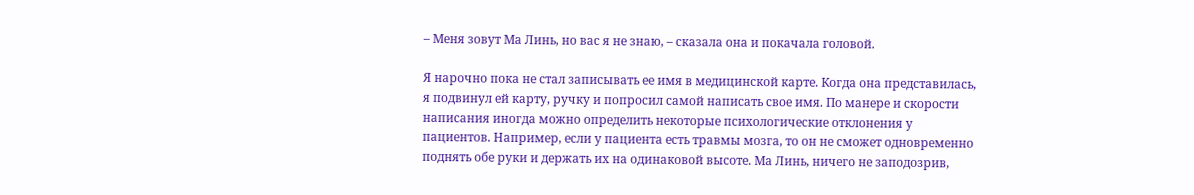– Меня зовут Ма Линь, но вас я не знаю, – сказала она и покачала головой.

Я нарочно пока не стал записывать ее имя в медицинской карте. Когда она представилась, я подвинул ей карту, ручку и попросил самой написать свое имя. По манере и скорости написания иногда можно определить некоторые психологические отклонения у пациентов. Например, если у пациента есть травмы мозга, то он не сможет одновременно поднять обе руки и держать их на одинаковой высоте. Ма Линь, ничего не заподозрив,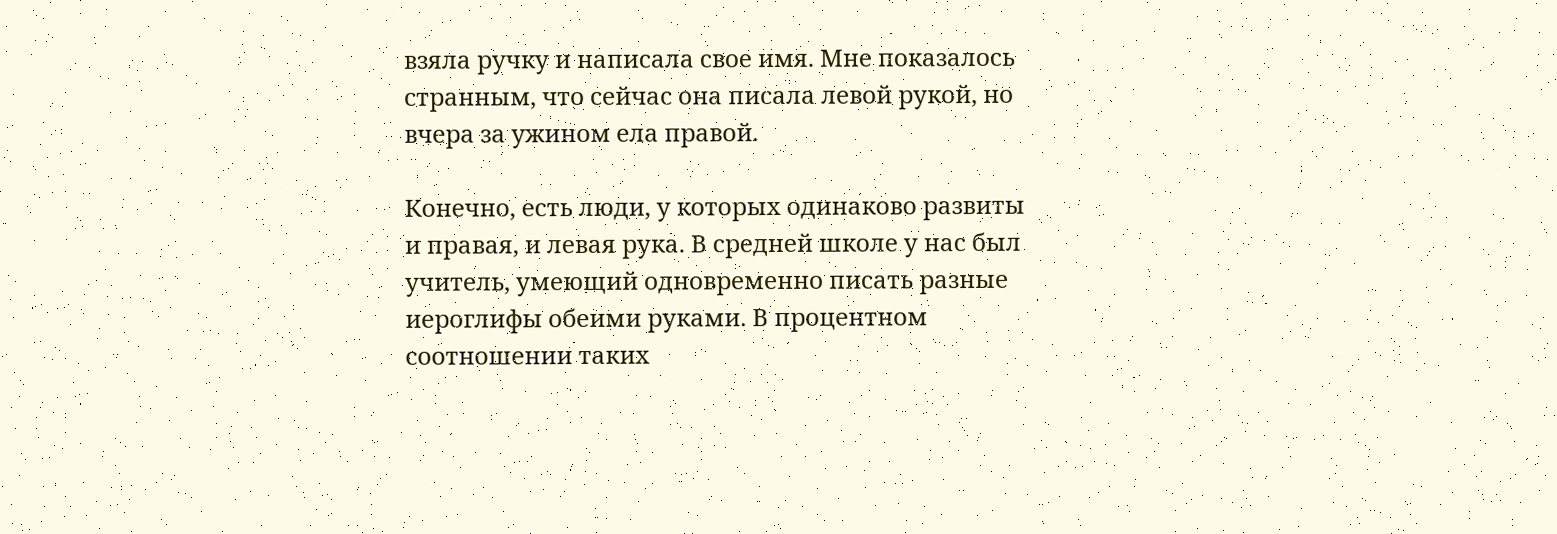взяла ручку и написала свое имя. Мне показалось странным, что сейчас она писала левой рукой, но вчера за ужином ела правой.

Конечно, есть люди, у которых одинаково развиты и правая, и левая рука. В средней школе у нас был учитель, умеющий одновременно писать разные иероглифы обеими руками. В процентном соотношении таких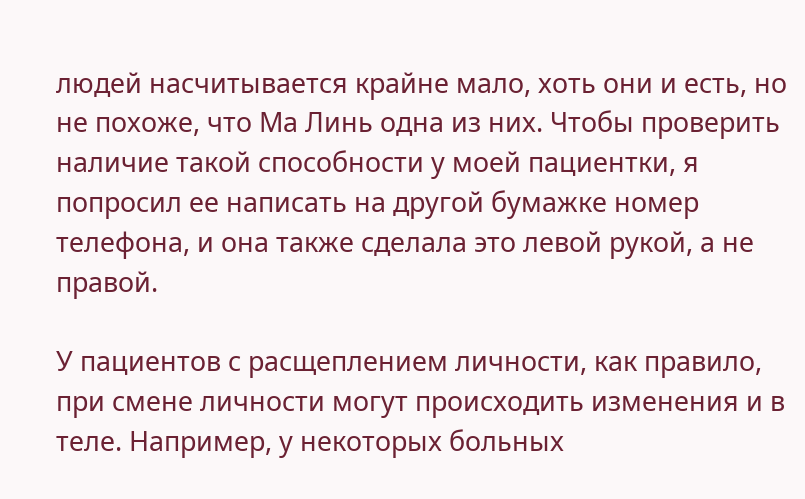людей насчитывается крайне мало, хоть они и есть, но не похоже, что Ма Линь одна из них. Чтобы проверить наличие такой способности у моей пациентки, я попросил ее написать на другой бумажке номер телефона, и она также сделала это левой рукой, а не правой.

У пациентов с расщеплением личности, как правило, при смене личности могут происходить изменения и в теле. Например, у некоторых больных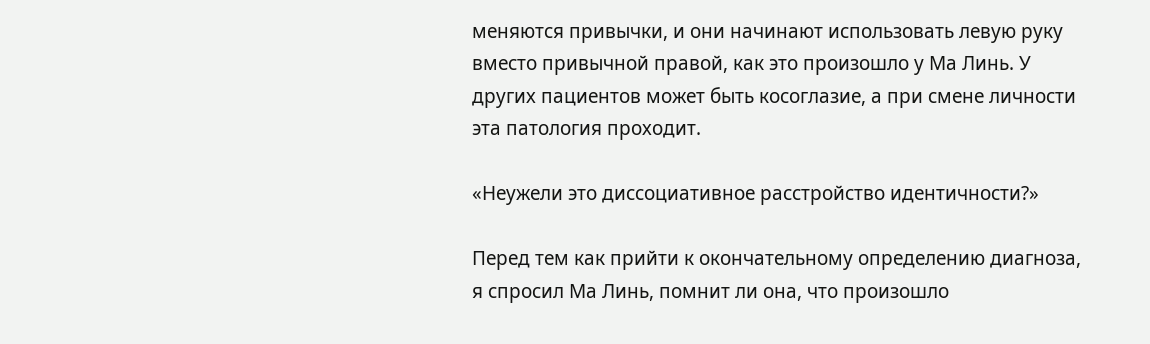меняются привычки, и они начинают использовать левую руку вместо привычной правой, как это произошло у Ма Линь. У других пациентов может быть косоглазие, а при смене личности эта патология проходит.

«Неужели это диссоциативное расстройство идентичности?»

Перед тем как прийти к окончательному определению диагноза, я спросил Ма Линь, помнит ли она, что произошло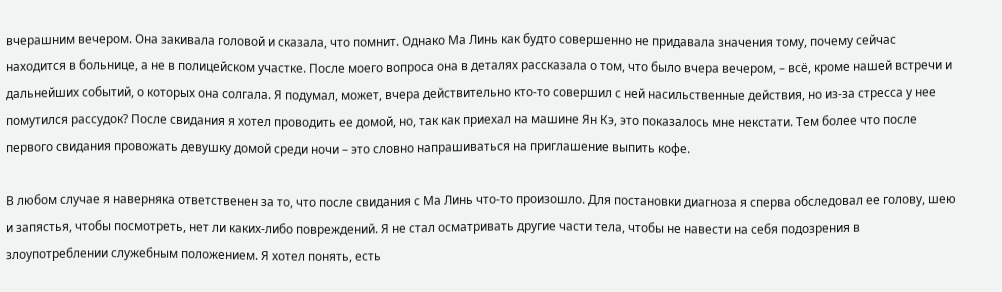вчерашним вечером. Она закивала головой и сказала, что помнит. Однако Ма Линь как будто совершенно не придавала значения тому, почему сейчас находится в больнице, а не в полицейском участке. После моего вопроса она в деталях рассказала о том, что было вчера вечером, – всё, кроме нашей встречи и дальнейших событий, о которых она солгала. Я подумал, может, вчера действительно кто-то совершил с ней насильственные действия, но из-за стресса у нее помутился рассудок? После свидания я хотел проводить ее домой, но, так как приехал на машине Ян Кэ, это показалось мне некстати. Тем более что после первого свидания провожать девушку домой среди ночи – это словно напрашиваться на приглашение выпить кофе.

В любом случае я наверняка ответственен за то, что после свидания с Ма Линь что-то произошло. Для постановки диагноза я сперва обследовал ее голову, шею и запястья, чтобы посмотреть, нет ли каких-либо повреждений. Я не стал осматривать другие части тела, чтобы не навести на себя подозрения в злоупотреблении служебным положением. Я хотел понять, есть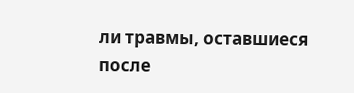ли травмы, оставшиеся после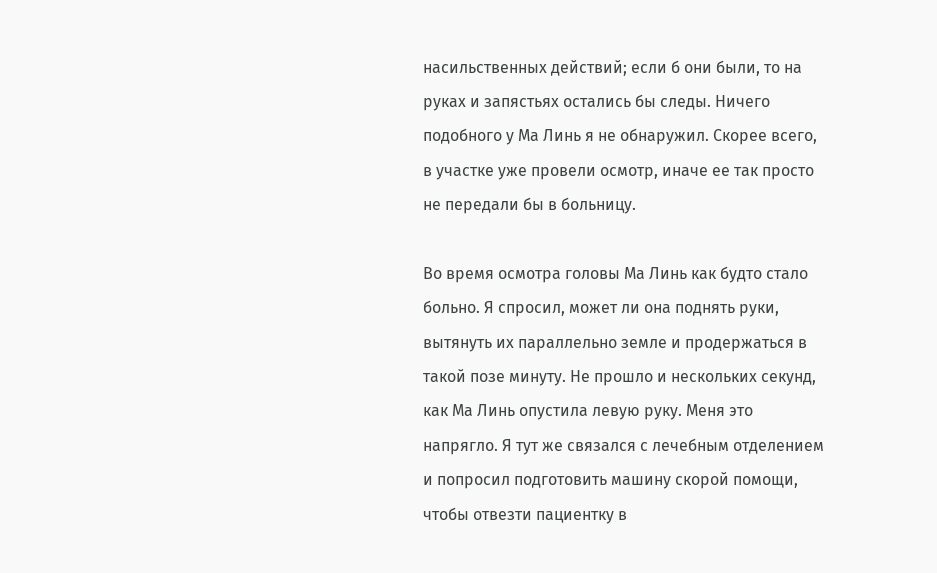насильственных действий; если б они были, то на руках и запястьях остались бы следы. Ничего подобного у Ма Линь я не обнаружил. Скорее всего, в участке уже провели осмотр, иначе ее так просто не передали бы в больницу.

Во время осмотра головы Ма Линь как будто стало больно. Я спросил, может ли она поднять руки, вытянуть их параллельно земле и продержаться в такой позе минуту. Не прошло и нескольких секунд, как Ма Линь опустила левую руку. Меня это напрягло. Я тут же связался с лечебным отделением и попросил подготовить машину скорой помощи, чтобы отвезти пациентку в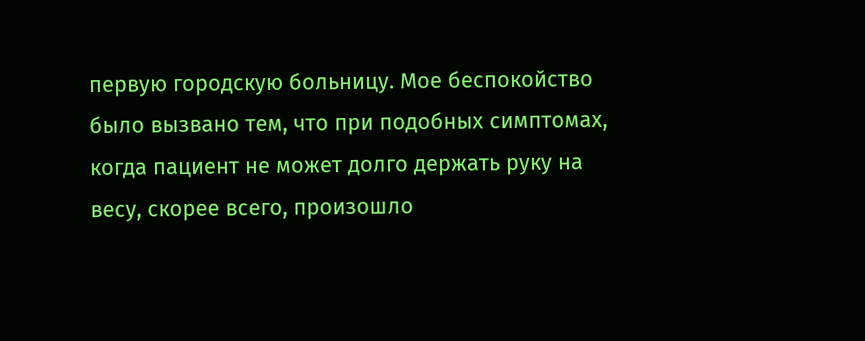первую городскую больницу. Мое беспокойство было вызвано тем, что при подобных симптомах, когда пациент не может долго держать руку на весу, скорее всего, произошло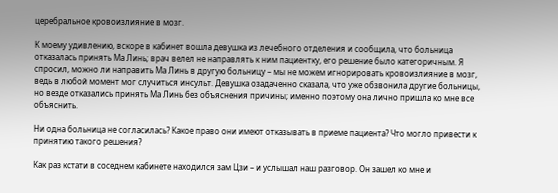церебральное кровоизлияние в мозг.

К моему удивлению, вскоре в кабинет вошла девушка из лечебного отделения и сообщила, что больница отказалась принять Ма Линь; врач велел не направлять к ним пациентку, его решение было категоричным. Я спросил, можно ли направить Ма Линь в другую больницу – мы не можем игнорировать кровоизлияние в мозг, ведь в любой момент мог случиться инсульт. Девушка озадаченно сказала, что уже обзвонила другие больницы, но везде отказались принять Ма Линь без объяснения причины; именно поэтому она лично пришла ко мне все объяснить.

Ни одна больница не согласилась? Какое право они имеют отказывать в приеме пациента? Что могло привести к принятию такого решения?

Как раз кстати в соседнем кабинете находился зам Цзи – и услышал наш разговор. Он зашел ко мне и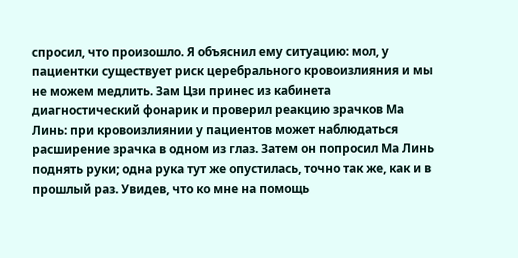спросил, что произошло. Я объяснил ему ситуацию: мол, у пациентки существует риск церебрального кровоизлияния и мы не можем медлить. Зам Цзи принес из кабинета диагностический фонарик и проверил реакцию зрачков Ма Линь: при кровоизлиянии у пациентов может наблюдаться расширение зрачка в одном из глаз. Затем он попросил Ма Линь поднять руки; одна рука тут же опустилась, точно так же, как и в прошлый раз. Увидев, что ко мне на помощь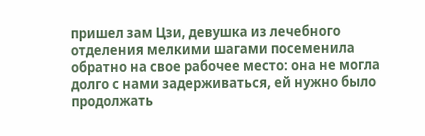пришел зам Цзи, девушка из лечебного отделения мелкими шагами посеменила обратно на свое рабочее место: она не могла долго с нами задерживаться, ей нужно было продолжать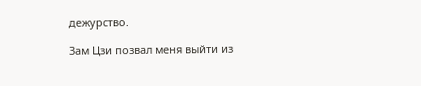дежурство.

Зам Цзи позвал меня выйти из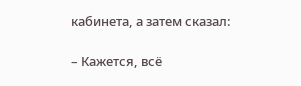кабинета, а затем сказал:

– Кажется, всё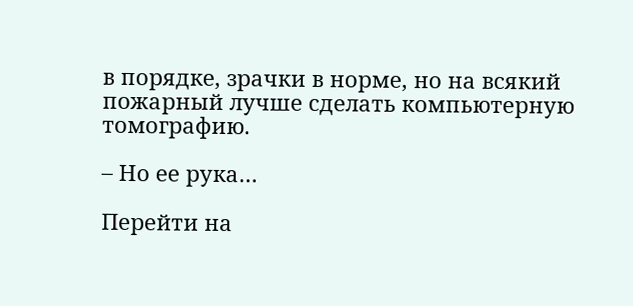в порядке, зрачки в норме, но на всякий пожарный лучше сделать компьютерную томографию.

– Но ее рука…

Перейти на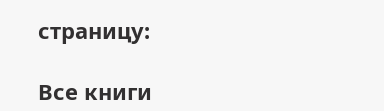страницу:

Все книги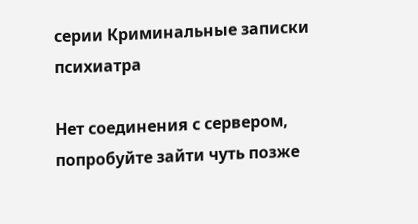серии Криминальные записки психиатра

Нет соединения с сервером, попробуйте зайти чуть позже